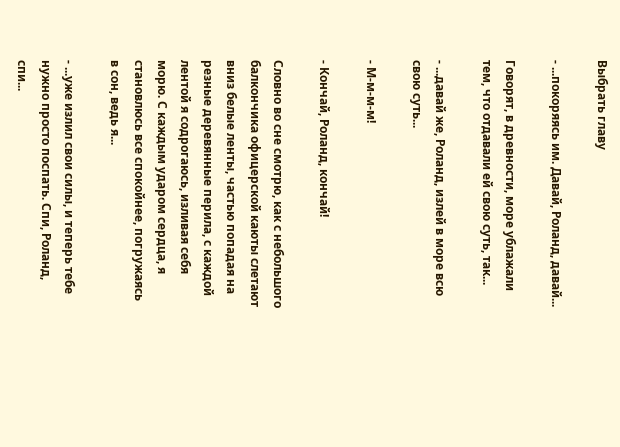Выбрать главу

- ...покоряясь им. Давай, Роланд, давай...

Говорят, в древности, море ублажали тем, что отдавали ей свою суть, так...

- ...давай же, Роланд, излей в море всю свою суть...

- М-м-м-м!

- Кончай, Роланд, кончай!

Словно во сне смотрю, как с небольшого балкончика офицерской каюты слетают вниз белые ленты, частью попадая на резные деревянные перила, с каждой лентой я содрогаюсь, изливая себя морю. С каждым ударом сердца, я становлюсь все спокойнее, погружаясь в сон, ведь я...

- ...уже излил свои силы, и теперь тебе нужно просто поспать. Спи, Роланд, спи...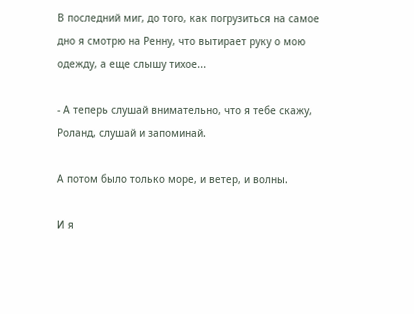В последний миг, до того, как погрузиться на самое дно я смотрю на Ренну, что вытирает руку о мою одежду, а еще слышу тихое...

- А теперь слушай внимательно, что я тебе скажу, Роланд, слушай и запоминай.

А потом было только море, и ветер, и волны.

И я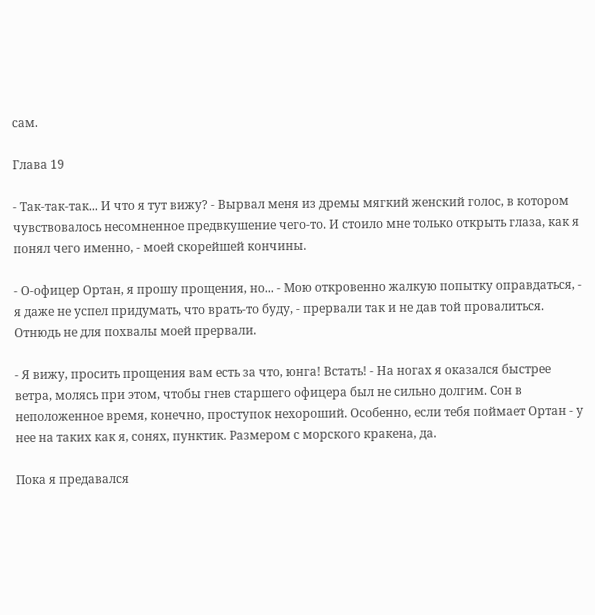сам.

Глава 19

- Так-так-так... И что я тут вижу? - Вырвал меня из дремы мягкий женский голос, в котором чувствовалось несомненное предвкушение чего-то. И стоило мне только открыть глаза, как я понял чего именно, - моей скорейшей кончины.

- О-офицер Ортан, я прошу прощения, но... - Мою откровенно жалкую попытку оправдаться, - я даже не успел придумать, что врать-то буду, - прервали так и не дав той провалиться. Отнюдь не для похвалы моей прервали.

- Я вижу, просить прощения вам есть за что, юнга! Встать! - На ногах я оказался быстрее ветра, молясь при этом, чтобы гнев старшего офицера был не сильно долгим. Сон в неположенное время, конечно, проступок нехороший. Особенно, если тебя поймает Ортан - у нее на таких как я, сонях, пунктик. Размером с морского кракена, да.

Пока я предавался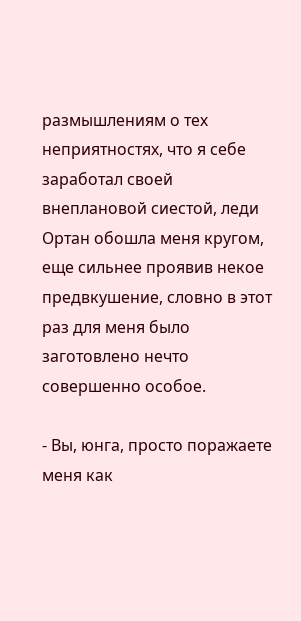размышлениям о тех неприятностях, что я себе заработал своей внеплановой сиестой, леди Ортан обошла меня кругом, еще сильнее проявив некое предвкушение, словно в этот раз для меня было заготовлено нечто совершенно особое.

- Вы, юнга, просто поражаете меня как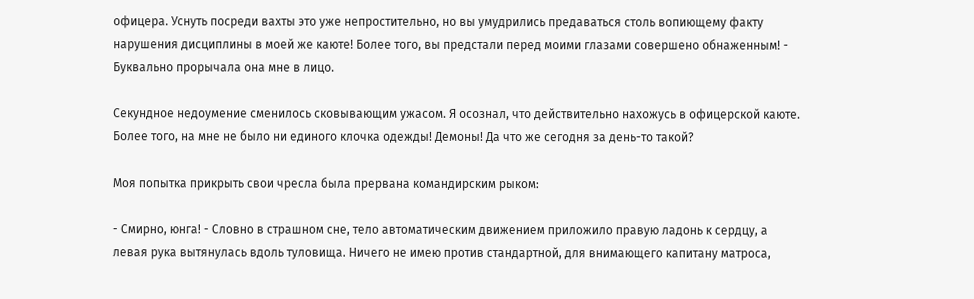офицера. Уснуть посреди вахты это уже непростительно, но вы умудрились предаваться столь вопиющему факту нарушения дисциплины в моей же каюте! Более того, вы предстали перед моими глазами совершено обнаженным! - Буквально прорычала она мне в лицо.

Секундное недоумение сменилось сковывающим ужасом. Я осознал, что действительно нахожусь в офицерской каюте. Более того, на мне не было ни единого клочка одежды! Демоны! Да что же сегодня за день-то такой?

Моя попытка прикрыть свои чресла была прервана командирским рыком:

- Смирно, юнга! - Словно в страшном сне, тело автоматическим движением приложило правую ладонь к сердцу, а левая рука вытянулась вдоль туловища. Ничего не имею против стандартной, для внимающего капитану матроса,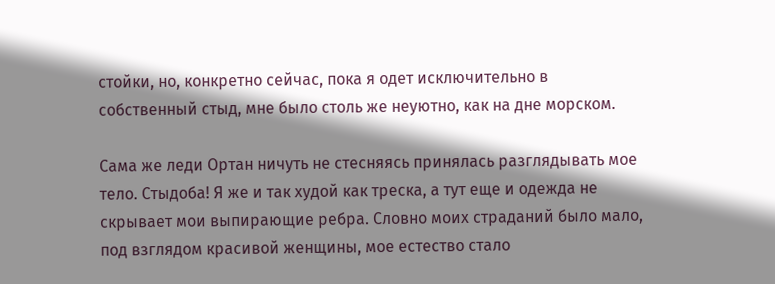стойки, но, конкретно сейчас, пока я одет исключительно в собственный стыд, мне было столь же неуютно, как на дне морском.

Сама же леди Ортан ничуть не стесняясь принялась разглядывать мое тело. Стыдоба! Я же и так худой как треска, а тут еще и одежда не скрывает мои выпирающие ребра. Словно моих страданий было мало, под взглядом красивой женщины, мое естество стало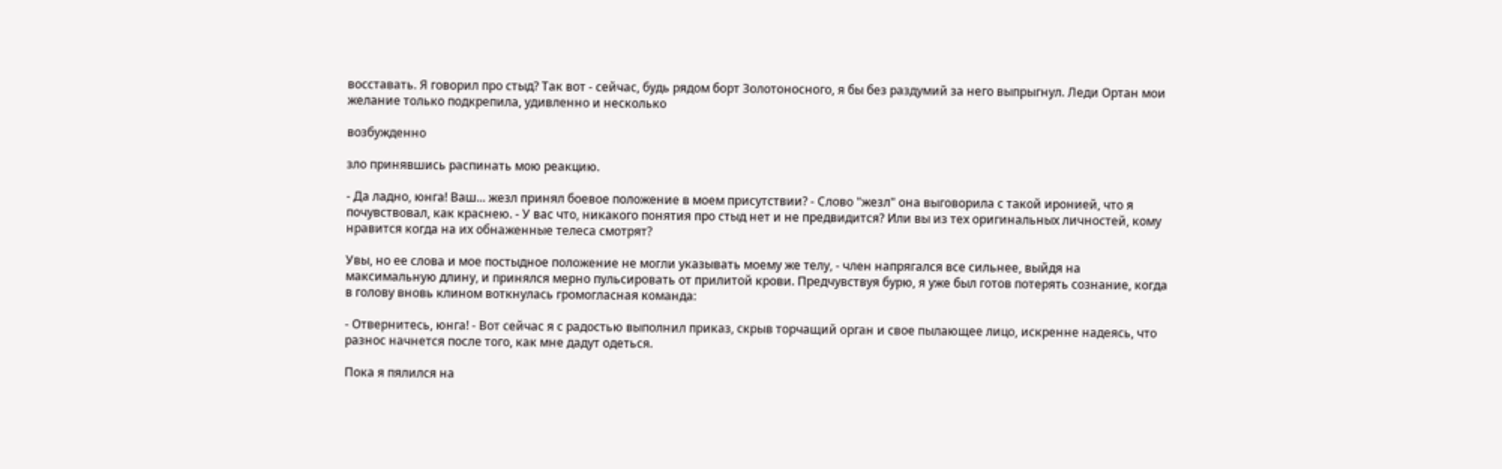восставать. Я говорил про стыд? Так вот - сейчас, будь рядом борт Золотоносного, я бы без раздумий за него выпрыгнул. Леди Ортан мои желание только подкрепила, удивленно и несколько

возбужденно

зло принявшись распинать мою реакцию.

- Да ладно, юнга! Ваш... жезл принял боевое положение в моем присутствии? - Слово "жезл" она выговорила с такой иронией, что я почувствовал, как краснею. - У вас что, никакого понятия про стыд нет и не предвидится? Или вы из тех оригинальных личностей, кому нравится когда на их обнаженные телеса смотрят?

Увы, но ее слова и мое постыдное положение не могли указывать моему же телу, - член напрягался все сильнее, выйдя на максимальную длину, и принялся мерно пульсировать от прилитой крови. Предчувствуя бурю, я уже был готов потерять сознание, когда в голову вновь клином воткнулась громогласная команда:

- Отвернитесь, юнга! - Вот сейчас я с радостью выполнил приказ, скрыв торчащий орган и свое пылающее лицо, искренне надеясь, что разнос начнется после того, как мне дадут одеться.

Пока я пялился на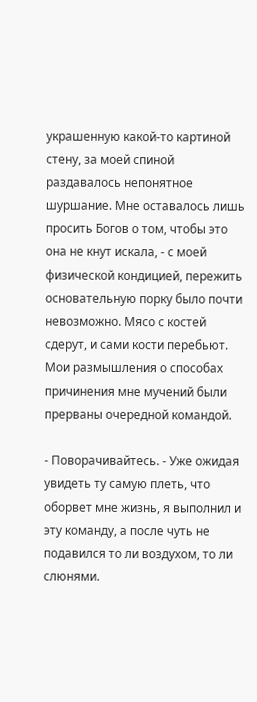украшенную какой-то картиной стену, за моей спиной раздавалось непонятное шуршание. Мне оставалось лишь просить Богов о том, чтобы это она не кнут искала, - с моей физической кондицией, пережить основательную порку было почти невозможно. Мясо с костей сдерут, и сами кости перебьют. Мои размышления о способах причинения мне мучений были прерваны очередной командой.

- Поворачивайтесь. - Уже ожидая увидеть ту самую плеть, что оборвет мне жизнь, я выполнил и эту команду, а после чуть не подавился то ли воздухом, то ли слюнями.